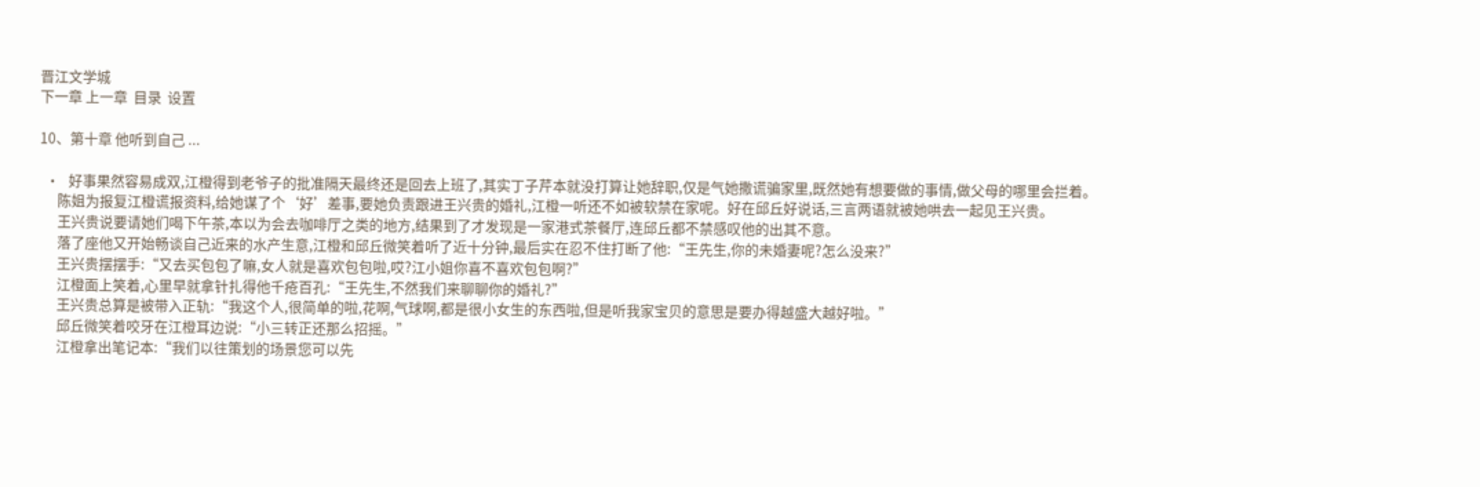晋江文学城
下一章 上一章  目录  设置

10、第十章 他听到自己 ...

  •   好事果然容易成双,江橙得到老爷子的批准隔天最终还是回去上班了,其实丁子芹本就没打算让她辞职,仅是气她撒谎骗家里,既然她有想要做的事情,做父母的哪里会拦着。
      陈姐为报复江橙谎报资料,给她谋了个‘好’差事,要她负责跟进王兴贵的婚礼,江橙一听还不如被软禁在家呢。好在邱丘好说话,三言两语就被她哄去一起见王兴贵。
      王兴贵说要请她们喝下午茶,本以为会去咖啡厅之类的地方,结果到了才发现是一家港式茶餐厅,连邱丘都不禁感叹他的出其不意。
      落了座他又开始畅谈自己近来的水产生意,江橙和邱丘微笑着听了近十分钟,最后实在忍不住打断了他:“王先生,你的未婚妻呢?怎么没来?”
      王兴贵摆摆手:“又去买包包了嘛,女人就是喜欢包包啦,哎?江小姐你喜不喜欢包包啊?”
      江橙面上笑着,心里早就拿针扎得他千疮百孔:“王先生,不然我们来聊聊你的婚礼?”
      王兴贵总算是被带入正轨:“我这个人,很简单的啦,花啊,气球啊,都是很小女生的东西啦,但是听我家宝贝的意思是要办得越盛大越好啦。”
      邱丘微笑着咬牙在江橙耳边说:“小三转正还那么招摇。”
      江橙拿出笔记本:“我们以往策划的场景您可以先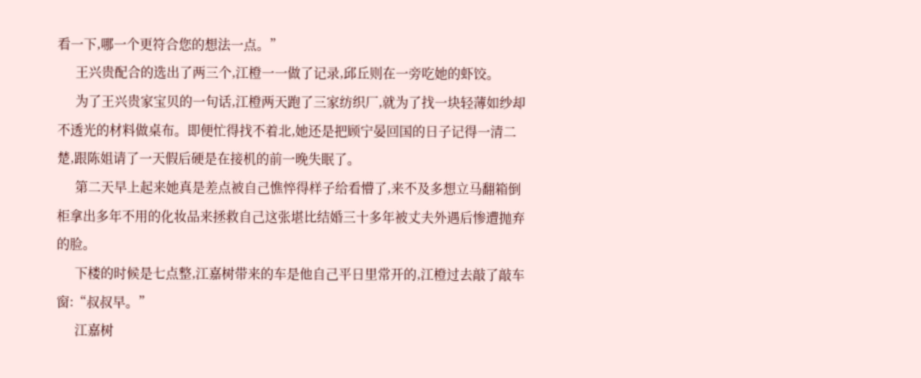看一下,哪一个更符合您的想法一点。”
      王兴贵配合的选出了两三个,江橙一一做了记录,邱丘则在一旁吃她的虾饺。
      为了王兴贵家宝贝的一句话,江橙两天跑了三家纺织厂,就为了找一块轻薄如纱却不透光的材料做桌布。即便忙得找不着北,她还是把顾宁晏回国的日子记得一清二楚,跟陈姐请了一天假后硬是在接机的前一晚失眠了。
      第二天早上起来她真是差点被自己憔悴得样子给看懵了,来不及多想立马翻箱倒柜拿出多年不用的化妆品来拯救自己这张堪比结婚三十多年被丈夫外遇后惨遭抛弃的脸。
      下楼的时候是七点整,江嘉树带来的车是他自己平日里常开的,江橙过去敲了敲车窗:“叔叔早。”
      江嘉树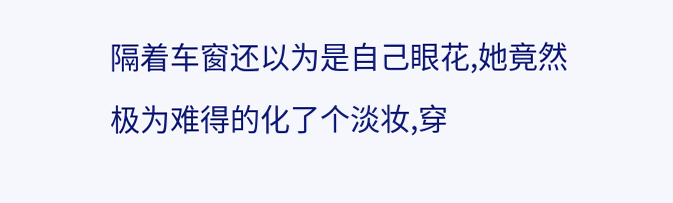隔着车窗还以为是自己眼花,她竟然极为难得的化了个淡妆,穿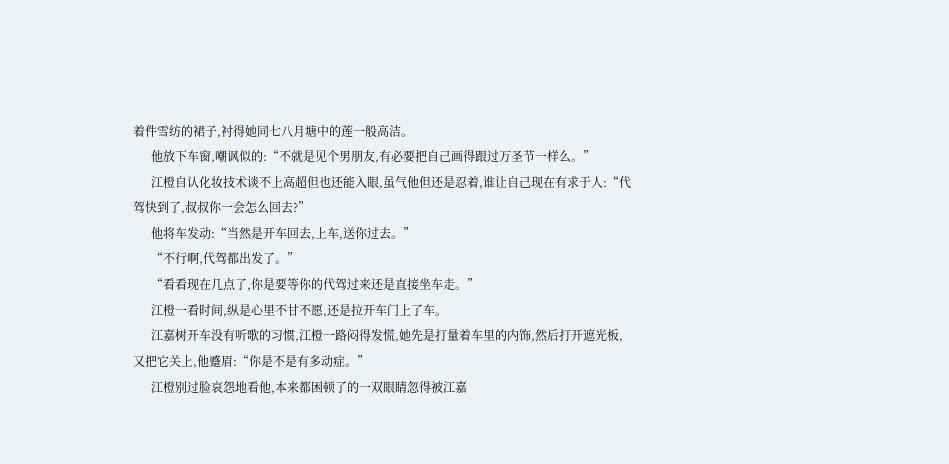着件雪纺的裙子,衬得她同七八月塘中的莲一般高洁。
      他放下车窗,嘲讽似的:“不就是见个男朋友,有必要把自己画得跟过万圣节一样么。”
      江橙自认化妆技术谈不上高超但也还能入眼,虽气他但还是忍着,谁让自己现在有求于人:“代驾快到了,叔叔你一会怎么回去?”
      他将车发动:“当然是开车回去,上车,送你过去。”
      “不行啊,代驾都出发了。”
      “看看现在几点了,你是要等你的代驾过来还是直接坐车走。”
      江橙一看时间,纵是心里不甘不愿,还是拉开车门上了车。
      江嘉树开车没有听歌的习惯,江橙一路闷得发慌,她先是打量着车里的内饰,然后打开遮光板,又把它关上,他蹙眉:“你是不是有多动症。”
      江橙别过脸哀怨地看他,本来都困顿了的一双眼睛忽得被江嘉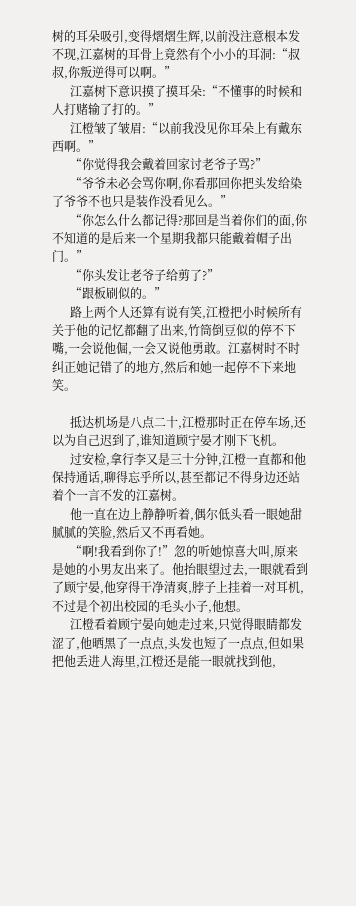树的耳朵吸引,变得熠熠生辉,以前没注意根本发不现,江嘉树的耳骨上竟然有个小小的耳洞:“叔叔,你叛逆得可以啊。”
      江嘉树下意识摸了摸耳朵:“不懂事的时候和人打赌输了打的。”
      江橙皱了皱眉:“以前我没见你耳朵上有戴东西啊。”
      “你觉得我会戴着回家讨老爷子骂?”
      “爷爷未必会骂你啊,你看那回你把头发给染了爷爷不也只是装作没看见么。”
      “你怎么什么都记得?那回是当着你们的面,你不知道的是后来一个星期我都只能戴着帽子出门。”
      “你头发让老爷子给剪了?”
      “跟板刷似的。”
      路上两个人还算有说有笑,江橙把小时候所有关于他的记忆都翻了出来,竹筒倒豆似的停不下嘴,一会说他倔,一会又说他勇敢。江嘉树时不时纠正她记错了的地方,然后和她一起停不下来地笑。

      抵达机场是八点二十,江橙那时正在停车场,还以为自己迟到了,谁知道顾宁晏才刚下飞机。
      过安检,拿行李又是三十分钟,江橙一直都和他保持通话,聊得忘乎所以,甚至都记不得身边还站着个一言不发的江嘉树。
      他一直在边上静静听着,偶尔低头看一眼她甜腻腻的笑脸,然后又不再看她。
      “啊!我看到你了!”忽的听她惊喜大叫,原来是她的小男友出来了。他抬眼望过去,一眼就看到了顾宁晏,他穿得干净清爽,脖子上挂着一对耳机,不过是个初出校园的毛头小子,他想。
      江橙看着顾宁晏向她走过来,只觉得眼睛都发涩了,他晒黑了一点点,头发也短了一点点,但如果把他丢进人海里,江橙还是能一眼就找到他,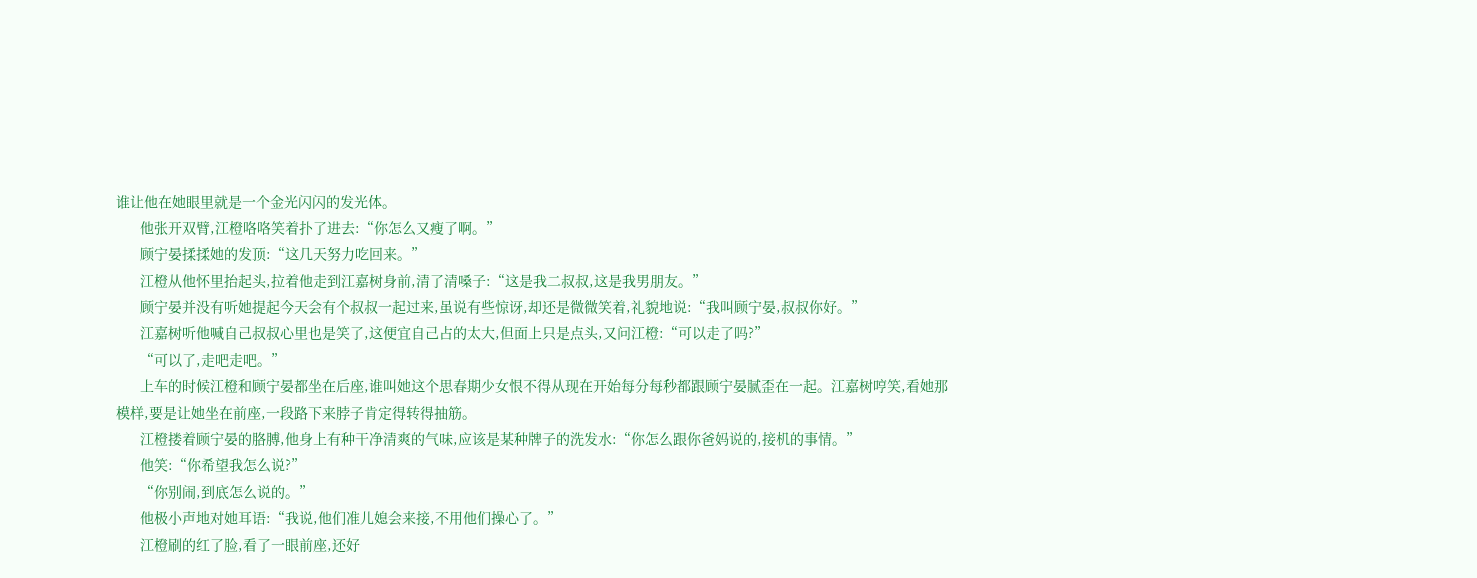谁让他在她眼里就是一个金光闪闪的发光体。
      他张开双臂,江橙咯咯笑着扑了进去:“你怎么又瘦了啊。”
      顾宁晏揉揉她的发顶:“这几天努力吃回来。”
      江橙从他怀里抬起头,拉着他走到江嘉树身前,清了清嗓子:“这是我二叔叔,这是我男朋友。”
      顾宁晏并没有听她提起今天会有个叔叔一起过来,虽说有些惊讶,却还是微微笑着,礼貌地说:“我叫顾宁晏,叔叔你好。”
      江嘉树听他喊自己叔叔心里也是笑了,这便宜自己占的太大,但面上只是点头,又问江橙:“可以走了吗?”
      “可以了,走吧走吧。”
      上车的时候江橙和顾宁晏都坐在后座,谁叫她这个思春期少女恨不得从现在开始每分每秒都跟顾宁晏腻歪在一起。江嘉树哼笑,看她那模样,要是让她坐在前座,一段路下来脖子肯定得转得抽筋。
      江橙搂着顾宁晏的胳膊,他身上有种干净清爽的气味,应该是某种牌子的洗发水:“你怎么跟你爸妈说的,接机的事情。”
      他笑:“你希望我怎么说?”
      “你别闹,到底怎么说的。”
      他极小声地对她耳语:“我说,他们准儿媳会来接,不用他们操心了。”
      江橙刷的红了脸,看了一眼前座,还好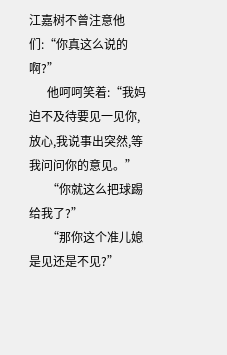江嘉树不曾注意他们:“你真这么说的啊?”
      他呵呵笑着:“我妈迫不及待要见一见你,放心,我说事出突然,等我问问你的意见。”
      “你就这么把球踢给我了?”
      “那你这个准儿媳是见还是不见?”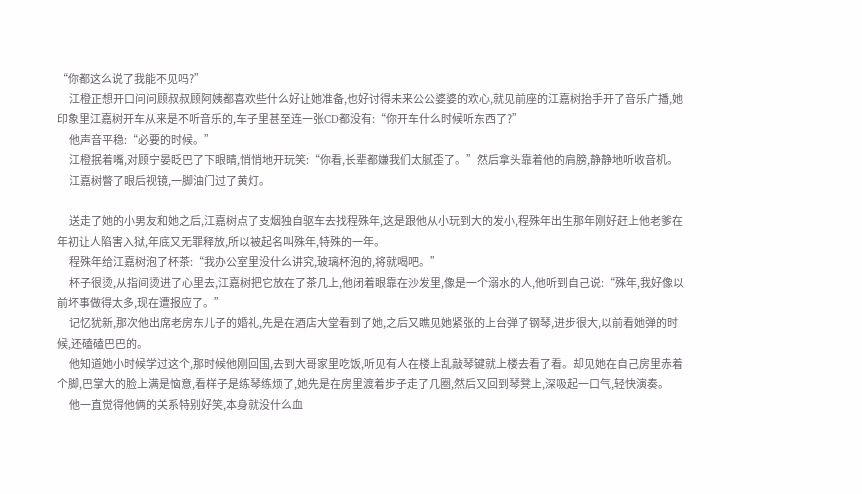“你都这么说了我能不见吗?”
      江橙正想开口问问顾叔叔顾阿姨都喜欢些什么好让她准备,也好讨得未来公公婆婆的欢心,就见前座的江嘉树抬手开了音乐广播,她印象里江嘉树开车从来是不听音乐的,车子里甚至连一张CD都没有:“你开车什么时候听东西了?”
      他声音平稳:“必要的时候。”
      江橙抿着嘴,对顾宁晏眨巴了下眼睛,悄悄地开玩笑:“你看,长辈都嫌我们太腻歪了。”然后拿头靠着他的肩膀,静静地听收音机。
      江嘉树瞥了眼后视镜,一脚油门过了黄灯。

      送走了她的小男友和她之后,江嘉树点了支烟独自驱车去找程殊年,这是跟他从小玩到大的发小,程殊年出生那年刚好赶上他老爹在年初让人陷害入狱,年底又无罪释放,所以被起名叫殊年,特殊的一年。
      程殊年给江嘉树泡了杯茶:“我办公室里没什么讲究,玻璃杯泡的,将就喝吧。”
      杯子很烫,从指间烫进了心里去,江嘉树把它放在了茶几上,他闭着眼靠在沙发里,像是一个溺水的人,他听到自己说:“殊年,我好像以前坏事做得太多,现在遭报应了。”
      记忆犹新,那次他出席老房东儿子的婚礼,先是在酒店大堂看到了她,之后又瞧见她紧张的上台弹了钢琴,进步很大,以前看她弹的时候,还磕磕巴巴的。
      他知道她小时候学过这个,那时候他刚回国,去到大哥家里吃饭,听见有人在楼上乱敲琴键就上楼去看了看。却见她在自己房里赤着个脚,巴掌大的脸上满是恼意,看样子是练琴练烦了,她先是在房里渡着步子走了几圈,然后又回到琴凳上,深吸起一口气,轻快演奏。
      他一直觉得他俩的关系特别好笑,本身就没什么血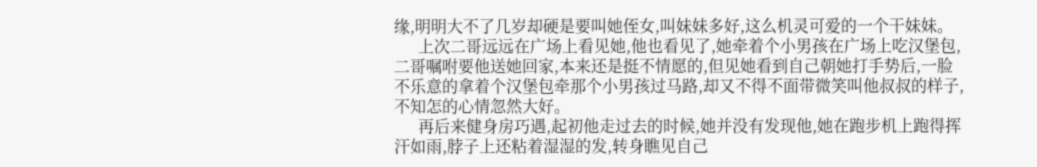缘,明明大不了几岁却硬是要叫她侄女,叫妹妹多好,这么机灵可爱的一个干妹妹。
      上次二哥远远在广场上看见她,他也看见了,她牵着个小男孩在广场上吃汉堡包,二哥嘱咐要他送她回家,本来还是挺不情愿的,但见她看到自己朝她打手势后,一脸不乐意的拿着个汉堡包牵那个小男孩过马路,却又不得不面带微笑叫他叔叔的样子,不知怎的心情忽然大好。
      再后来健身房巧遇,起初他走过去的时候,她并没有发现他,她在跑步机上跑得挥汗如雨,脖子上还粘着湿湿的发,转身瞧见自己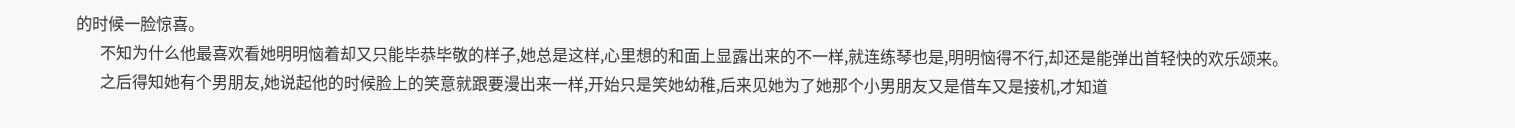的时候一脸惊喜。
      不知为什么他最喜欢看她明明恼着却又只能毕恭毕敬的样子,她总是这样,心里想的和面上显露出来的不一样,就连练琴也是,明明恼得不行,却还是能弹出首轻快的欢乐颂来。
      之后得知她有个男朋友,她说起他的时候脸上的笑意就跟要漫出来一样,开始只是笑她幼稚,后来见她为了她那个小男朋友又是借车又是接机,才知道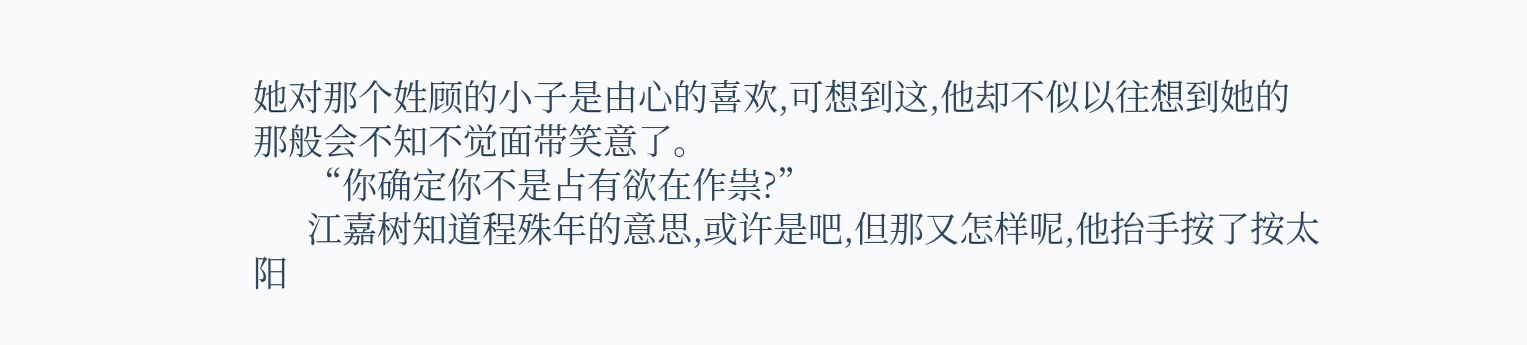她对那个姓顾的小子是由心的喜欢,可想到这,他却不似以往想到她的那般会不知不觉面带笑意了。
      “你确定你不是占有欲在作祟?”
      江嘉树知道程殊年的意思,或许是吧,但那又怎样呢,他抬手按了按太阳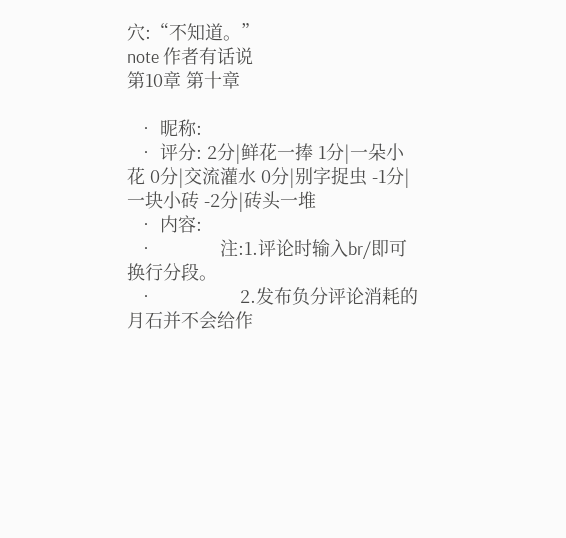穴:“不知道。”
note 作者有话说
第10章 第十章

  • 昵称:
  • 评分: 2分|鲜花一捧 1分|一朵小花 0分|交流灌水 0分|别字捉虫 -1分|一块小砖 -2分|砖头一堆
  • 内容:
  •             注:1.评论时输入br/即可换行分段。
  •                 2.发布负分评论消耗的月石并不会给作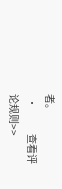者。
  •             查看评论规则>>